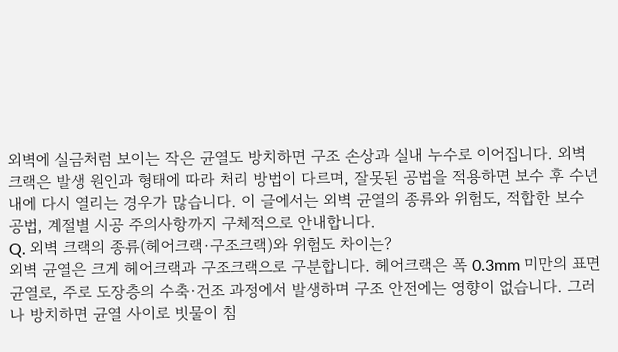외벽에 실금처럼 보이는 작은 균열도 방치하면 구조 손상과 실내 누수로 이어집니다. 외벽 크랙은 발생 원인과 형태에 따라 처리 방법이 다르며, 잘못된 공법을 적용하면 보수 후 수년 내에 다시 열리는 경우가 많습니다. 이 글에서는 외벽 균열의 종류와 위험도, 적합한 보수 공법, 계절별 시공 주의사항까지 구체적으로 안내합니다.
Q. 외벽 크랙의 종류(헤어크랙·구조크랙)와 위험도 차이는?
외벽 균열은 크게 헤어크랙과 구조크랙으로 구분합니다. 헤어크랙은 폭 0.3mm 미만의 표면 균열로, 주로 도장층의 수축·건조 과정에서 발생하며 구조 안전에는 영향이 없습니다. 그러나 방치하면 균열 사이로 빗물이 침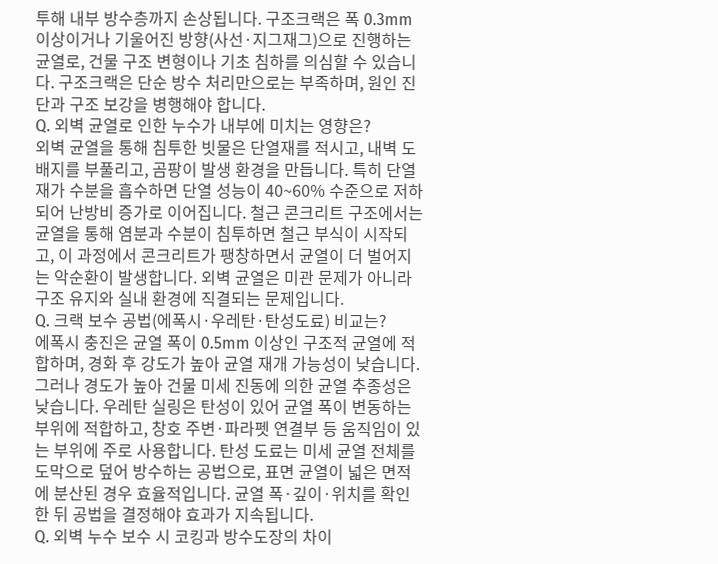투해 내부 방수층까지 손상됩니다. 구조크랙은 폭 0.3mm 이상이거나 기울어진 방향(사선·지그재그)으로 진행하는 균열로, 건물 구조 변형이나 기초 침하를 의심할 수 있습니다. 구조크랙은 단순 방수 처리만으로는 부족하며, 원인 진단과 구조 보강을 병행해야 합니다.
Q. 외벽 균열로 인한 누수가 내부에 미치는 영향은?
외벽 균열을 통해 침투한 빗물은 단열재를 적시고, 내벽 도배지를 부풀리고, 곰팡이 발생 환경을 만듭니다. 특히 단열재가 수분을 흡수하면 단열 성능이 40~60% 수준으로 저하되어 난방비 증가로 이어집니다. 철근 콘크리트 구조에서는 균열을 통해 염분과 수분이 침투하면 철근 부식이 시작되고, 이 과정에서 콘크리트가 팽창하면서 균열이 더 벌어지는 악순환이 발생합니다. 외벽 균열은 미관 문제가 아니라 구조 유지와 실내 환경에 직결되는 문제입니다.
Q. 크랙 보수 공법(에폭시·우레탄·탄성도료) 비교는?
에폭시 충진은 균열 폭이 0.5mm 이상인 구조적 균열에 적합하며, 경화 후 강도가 높아 균열 재개 가능성이 낮습니다. 그러나 경도가 높아 건물 미세 진동에 의한 균열 추종성은 낮습니다. 우레탄 실링은 탄성이 있어 균열 폭이 변동하는 부위에 적합하고, 창호 주변·파라펫 연결부 등 움직임이 있는 부위에 주로 사용합니다. 탄성 도료는 미세 균열 전체를 도막으로 덮어 방수하는 공법으로, 표면 균열이 넓은 면적에 분산된 경우 효율적입니다. 균열 폭·깊이·위치를 확인한 뒤 공법을 결정해야 효과가 지속됩니다.
Q. 외벽 누수 보수 시 코킹과 방수도장의 차이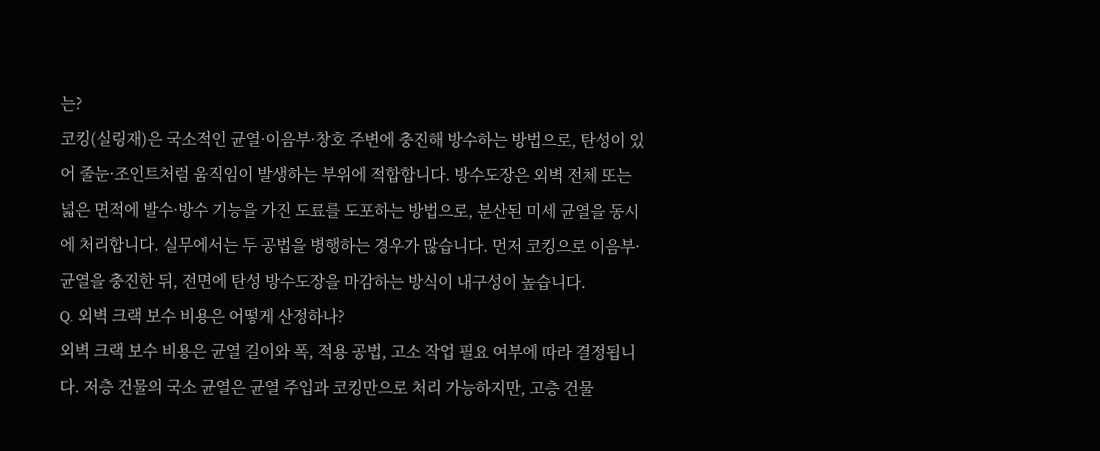는?
코킹(실링재)은 국소적인 균열·이음부·창호 주변에 충진해 방수하는 방법으로, 탄성이 있어 줄눈·조인트처럼 움직임이 발생하는 부위에 적합합니다. 방수도장은 외벽 전체 또는 넓은 면적에 발수·방수 기능을 가진 도료를 도포하는 방법으로, 분산된 미세 균열을 동시에 처리합니다. 실무에서는 두 공법을 병행하는 경우가 많습니다. 먼저 코킹으로 이음부·균열을 충진한 뒤, 전면에 탄성 방수도장을 마감하는 방식이 내구성이 높습니다.
Q. 외벽 크랙 보수 비용은 어떻게 산정하나?
외벽 크랙 보수 비용은 균열 길이와 폭, 적용 공법, 고소 작업 필요 여부에 따라 결정됩니다. 저층 건물의 국소 균열은 균열 주입과 코킹만으로 처리 가능하지만, 고층 건물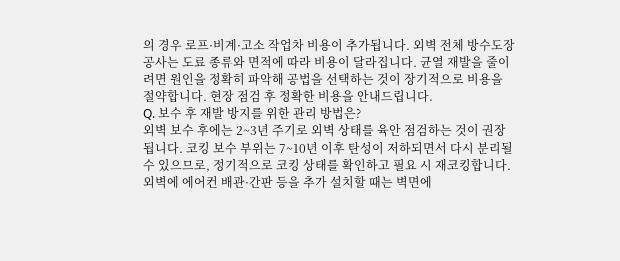의 경우 로프·비계·고소 작업차 비용이 추가됩니다. 외벽 전체 방수도장 공사는 도료 종류와 면적에 따라 비용이 달라집니다. 균열 재발을 줄이려면 원인을 정확히 파악해 공법을 선택하는 것이 장기적으로 비용을 절약합니다. 현장 점검 후 정확한 비용을 안내드립니다.
Q. 보수 후 재발 방지를 위한 관리 방법은?
외벽 보수 후에는 2~3년 주기로 외벽 상태를 육안 점검하는 것이 권장됩니다. 코킹 보수 부위는 7~10년 이후 탄성이 저하되면서 다시 분리될 수 있으므로, 정기적으로 코킹 상태를 확인하고 필요 시 재코킹합니다. 외벽에 에어컨 배관·간판 등을 추가 설치할 때는 벽면에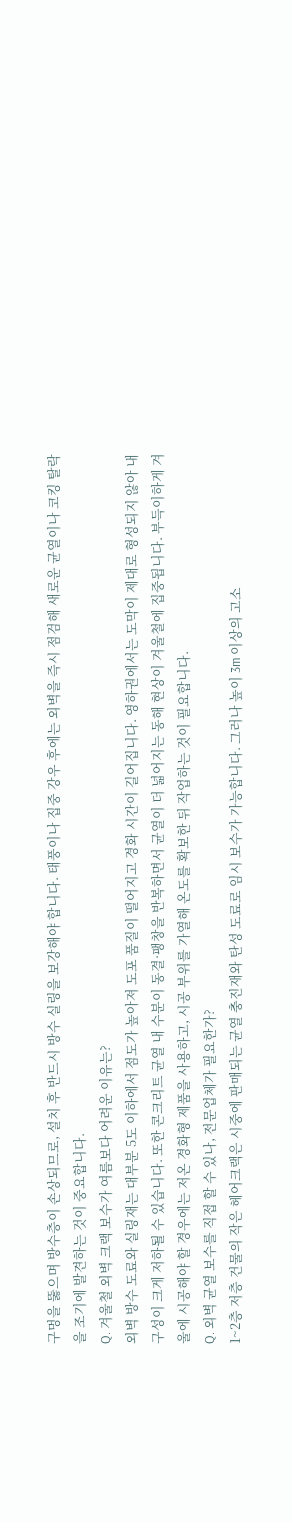구멍을 뚫으며 방수층이 손상되므로, 설치 후 반드시 방수 실링을 보강해야 합니다. 태풍이나 집중 강우 후에는 외벽을 즉시 점검해 새로운 균열이나 코킹 탈락을 조기에 발견하는 것이 중요합니다.
Q. 겨울철 외벽 크랙 보수가 여름보다 어려운 이유는?
외벽 방수 도료와 실링재는 대부분 5도 이하에서 점도가 높아져 도포 품질이 떨어지고 경화 시간이 길어집니다. 영하권에서는 도막이 제대로 형성되지 않아 내구성이 크게 저하될 수 있습니다. 또한 콘크리트 균열 내 수분이 동결·팽창을 반복하면서 균열이 더 넓어지는 동해 현상이 겨울철에 집중됩니다. 부득이하게 겨울에 시공해야 할 경우에는 저온 경화형 제품을 사용하고, 시공 부위를 가열해 온도를 확보한 뒤 작업하는 것이 필요합니다.
Q. 외벽 균열 보수를 직접 할 수 있나, 전문업체가 필요한가?
1~2층 저층 건물의 작은 헤어크랙은 시중에 판매되는 균열 충진재와 탄성 도료로 임시 보수가 가능합니다. 그러나 높이 3m 이상의 고소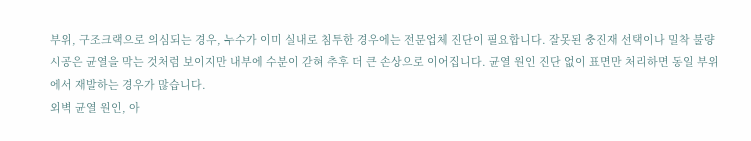부위, 구조크랙으로 의심되는 경우, 누수가 이미 실내로 침투한 경우에는 전문업체 진단이 필요합니다. 잘못된 충진재 선택이나 밀착 불량 시공은 균열을 막는 것처럼 보이지만 내부에 수분이 갇혀 추후 더 큰 손상으로 이어집니다. 균열 원인 진단 없이 표면만 처리하면 동일 부위에서 재발하는 경우가 많습니다.
외벽 균열 원인, 아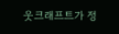웃크래프트가 정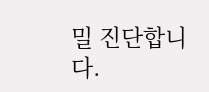밀 진단합니다.